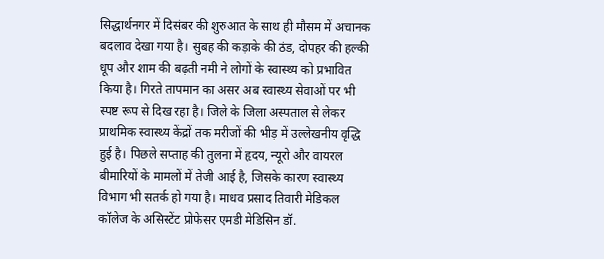सिद्धार्थनगर में दिसंबर की शुरुआत के साथ ही मौसम में अचानक बदलाव देखा गया है। सुबह की कड़ाके की ठंड, दोपहर की हल्की धूप और शाम की बढ़ती नमी ने लोगों के स्वास्थ्य को प्रभावित किया है। गिरते तापमान का असर अब स्वास्थ्य सेवाओं पर भी स्पष्ट रूप से दिख रहा है। जिले के जिला अस्पताल से लेकर प्राथमिक स्वास्थ्य केंद्रों तक मरीजों की भीड़ में उल्लेखनीय वृद्धि हुई है। पिछले सप्ताह की तुलना में हृदय, न्यूरो और वायरल बीमारियों के मामलों में तेजी आई है, जिसके कारण स्वास्थ्य विभाग भी सतर्क हो गया है। माधव प्रसाद तिवारी मेडिकल कॉलेज के असिस्टेंट प्रोफेसर एमडी मेडिसिन डॉ.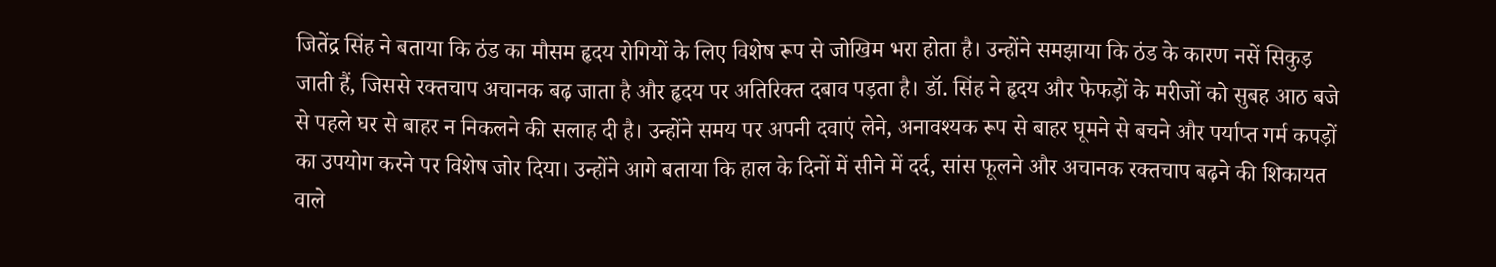जितेंद्र सिंह ने बताया कि ठंड का मौसम हृदय रोगियों के लिए विशेष रूप से जोखिम भरा होता है। उन्होंने समझाया कि ठंड के कारण नसें सिकुड़ जाती हैं, जिससे रक्तचाप अचानक बढ़ जाता है और हृदय पर अतिरिक्त दबाव पड़ता है। डॉ. सिंह ने हृदय और फेफड़ों के मरीजों को सुबह आठ बजे से पहले घर से बाहर न निकलने की सलाह दी है। उन्होंने समय पर अपनी दवाएं लेने, अनावश्यक रूप से बाहर घूमने से बचने और पर्याप्त गर्म कपड़ों का उपयोग करने पर विशेष जोर दिया। उन्होंने आगे बताया कि हाल के दिनों में सीने में दर्द, सांस फूलने और अचानक रक्तचाप बढ़ने की शिकायत वाले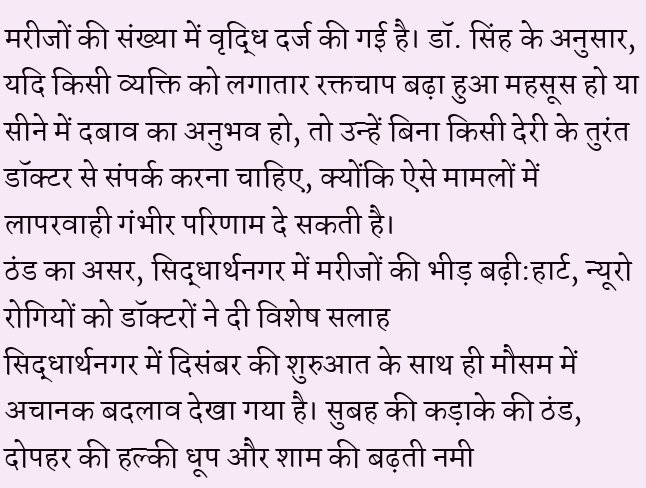मरीजों की संख्या में वृद्धि दर्ज की गई है। डॉ. सिंह के अनुसार, यदि किसी व्यक्ति को लगातार रक्तचाप बढ़ा हुआ महसूस हो या सीने में दबाव का अनुभव हो, तो उन्हें बिना किसी देरी के तुरंत डॉक्टर से संपर्क करना चाहिए, क्योंकि ऐसे मामलों में लापरवाही गंभीर परिणाम दे सकती है।
ठंड का असर, सिद्धार्थनगर में मरीजों की भीड़ बढ़ी:हार्ट, न्यूरो रोगियों को डॉक्टरों ने दी विशेष सलाह
सिद्धार्थनगर में दिसंबर की शुरुआत के साथ ही मौसम में अचानक बदलाव देखा गया है। सुबह की कड़ाके की ठंड, दोपहर की हल्की धूप और शाम की बढ़ती नमी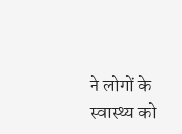ने लोगों के स्वास्थ्य को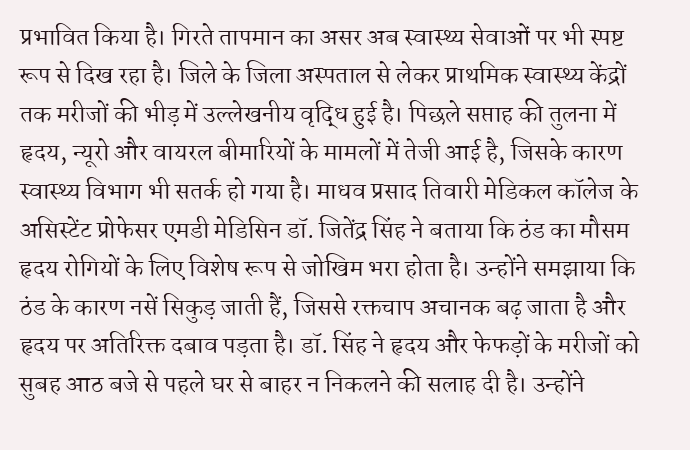प्रभावित किया है। गिरते तापमान का असर अब स्वास्थ्य सेवाओं पर भी स्पष्ट रूप से दिख रहा है। जिले के जिला अस्पताल से लेकर प्राथमिक स्वास्थ्य केंद्रों तक मरीजों की भीड़ में उल्लेखनीय वृद्धि हुई है। पिछले सप्ताह की तुलना में हृदय, न्यूरो और वायरल बीमारियों के मामलों में तेजी आई है, जिसके कारण स्वास्थ्य विभाग भी सतर्क हो गया है। माधव प्रसाद तिवारी मेडिकल कॉलेज के असिस्टेंट प्रोफेसर एमडी मेडिसिन डॉ. जितेंद्र सिंह ने बताया कि ठंड का मौसम हृदय रोगियों के लिए विशेष रूप से जोखिम भरा होता है। उन्होंने समझाया कि ठंड के कारण नसें सिकुड़ जाती हैं, जिससे रक्तचाप अचानक बढ़ जाता है और हृदय पर अतिरिक्त दबाव पड़ता है। डॉ. सिंह ने हृदय और फेफड़ों के मरीजों को सुबह आठ बजे से पहले घर से बाहर न निकलने की सलाह दी है। उन्होंने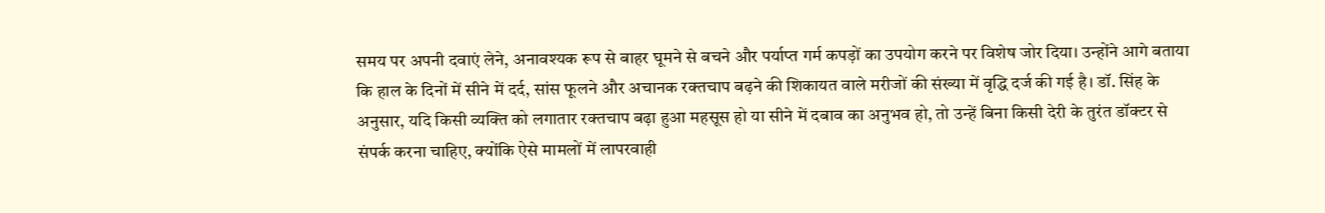समय पर अपनी दवाएं लेने, अनावश्यक रूप से बाहर घूमने से बचने और पर्याप्त गर्म कपड़ों का उपयोग करने पर विशेष जोर दिया। उन्होंने आगे बताया कि हाल के दिनों में सीने में दर्द, सांस फूलने और अचानक रक्तचाप बढ़ने की शिकायत वाले मरीजों की संख्या में वृद्धि दर्ज की गई है। डॉ. सिंह के अनुसार, यदि किसी व्यक्ति को लगातार रक्तचाप बढ़ा हुआ महसूस हो या सीने में दबाव का अनुभव हो, तो उन्हें बिना किसी देरी के तुरंत डॉक्टर से संपर्क करना चाहिए, क्योंकि ऐसे मामलों में लापरवाही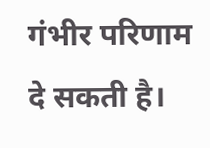गंभीर परिणाम दे सकती है।